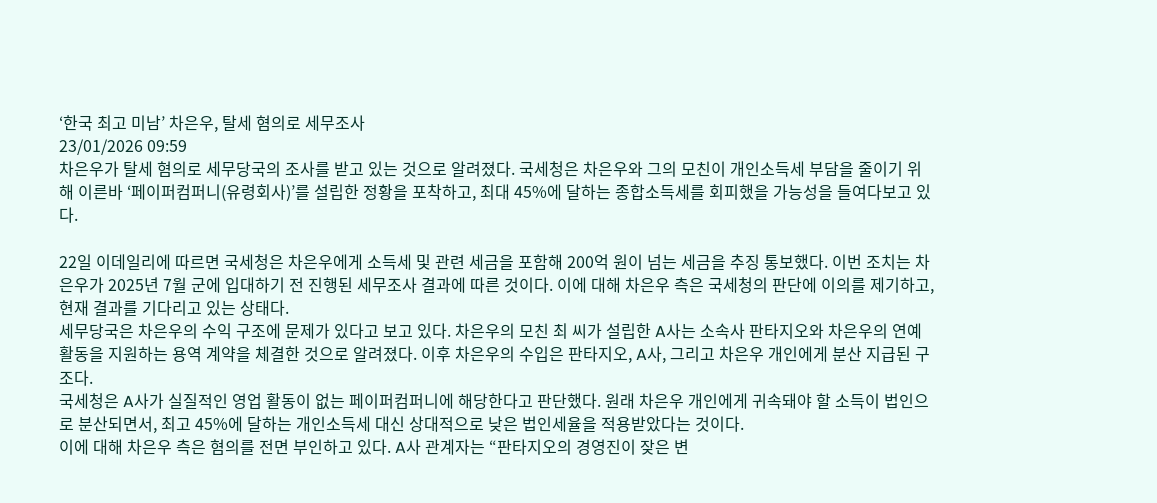‘한국 최고 미남’ 차은우, 탈세 혐의로 세무조사
23/01/2026 09:59
차은우가 탈세 혐의로 세무당국의 조사를 받고 있는 것으로 알려졌다. 국세청은 차은우와 그의 모친이 개인소득세 부담을 줄이기 위해 이른바 ‘페이퍼컴퍼니(유령회사)’를 설립한 정황을 포착하고, 최대 45%에 달하는 종합소득세를 회피했을 가능성을 들여다보고 있다.

22일 이데일리에 따르면 국세청은 차은우에게 소득세 및 관련 세금을 포함해 200억 원이 넘는 세금을 추징 통보했다. 이번 조치는 차은우가 2025년 7월 군에 입대하기 전 진행된 세무조사 결과에 따른 것이다. 이에 대해 차은우 측은 국세청의 판단에 이의를 제기하고, 현재 결과를 기다리고 있는 상태다.
세무당국은 차은우의 수익 구조에 문제가 있다고 보고 있다. 차은우의 모친 최 씨가 설립한 A사는 소속사 판타지오와 차은우의 연예 활동을 지원하는 용역 계약을 체결한 것으로 알려졌다. 이후 차은우의 수입은 판타지오, A사, 그리고 차은우 개인에게 분산 지급된 구조다.
국세청은 A사가 실질적인 영업 활동이 없는 페이퍼컴퍼니에 해당한다고 판단했다. 원래 차은우 개인에게 귀속돼야 할 소득이 법인으로 분산되면서, 최고 45%에 달하는 개인소득세 대신 상대적으로 낮은 법인세율을 적용받았다는 것이다.
이에 대해 차은우 측은 혐의를 전면 부인하고 있다. A사 관계자는 “판타지오의 경영진이 잦은 변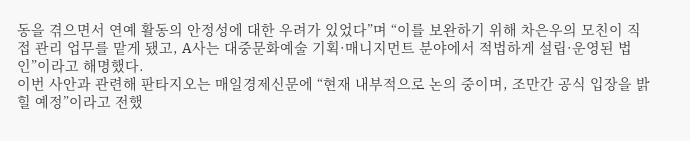동을 겪으면서 연예 활동의 안정성에 대한 우려가 있었다”며 “이를 보완하기 위해 차은우의 모친이 직접 관리 업무를 맡게 됐고, A사는 대중문화예술 기획·매니지먼트 분야에서 적법하게 설립·운영된 법인”이라고 해명했다.
이번 사안과 관련해 판타지오는 매일경제신문에 “현재 내부적으로 논의 중이며, 조만간 공식 입장을 밝힐 예정”이라고 전했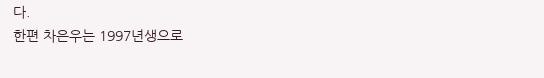다.
한편 차은우는 1997년생으로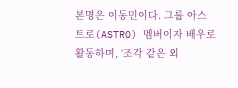본명은 이동민이다. 그룹 아스트로(ASTRO) 멤버이자 배우로 활동하며, ‘조각 같은 외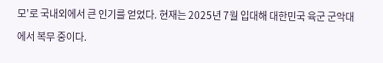모’로 국내외에서 큰 인기를 얻었다. 현재는 2025년 7월 입대해 대한민국 육군 군악대에서 복무 중이다.